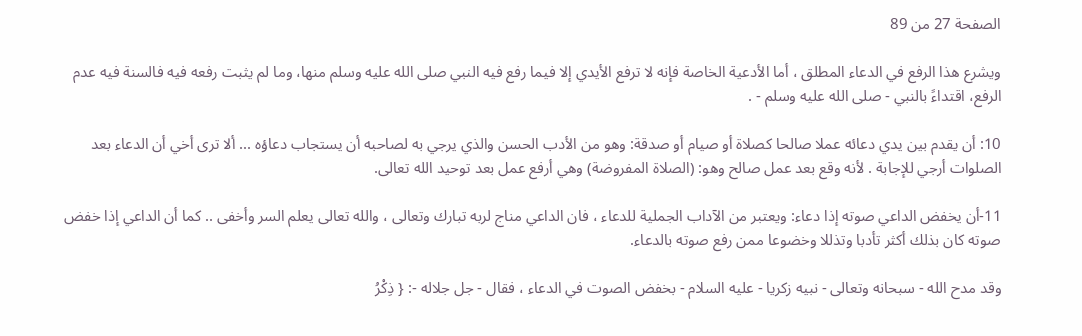الصفحة 27 من 89

ويشرع هذا الرفع في الدعاء المطلق ، أما الأدعية الخاصة فإنه لا ترفع الأيدي إلا فيما رفع فيه النبي صلى الله عليه وسلم منها، وما لم يثبت رفعه فيه فالسنة فيه عدم الرفع، اقتداءً بالنبي - صلى الله عليه وسلم - .

10: أن يقدم بين يدي دعائه عملا صالحا كصلاة أو صيام أو صدقة: وهو من الأدب الحسن والذي يرجي به لصاحبه أن يستجاب دعاؤه ... ألا ترى أخي أن الدعاء بعد الصلوات أرجي للإجابة . لأنه وقع بعد عمل صالح وهو: (الصلاة المفروضة) وهي أرفع عمل بعد توحيد الله تعالى.

11-أن يخفض الداعي صوته إذا دعاء: ويعتبر من الآداب الجملية للدعاء ، فان الداعي مناج لربه تبارك وتعالى ، والله تعالى يعلم السر وأخفى .. كما أن الداعي إذا خفض صوته كان بذلك أكثر تأدبا وتذللا وخضوعا ممن رفع صوته بالدعاء.

وقد مدح الله - سبحانه وتعالى - نبيه زكريا - عليه السلام - بخفض الصوت في الدعاء ، فقال - جل جلاله -: { ذِكْرُ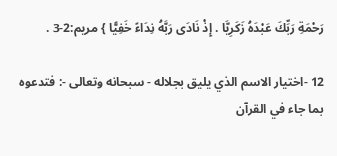رَحْمَةِ رَبِّكَ عَبْدَهُ زَكَرِيَّا . إِذْ نَادَى رَبَّهُ نِدَاءً خَفِيًّا } مريم:2-3 .

12 -اختيار الاسم الذي يليق بجلاله - سبحانه وتعالى -: فتدعوه بما جاء في القرآن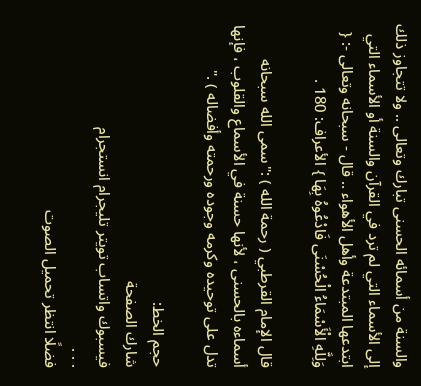والسنة من أسمائه الحسنى تبارك وتعالى .. ولا تتجاوز ذلك إلى الأسماء التي لم ترد في القرآن والسنة أو الأسماء التي ابتدعها المبتدعة وأهل الأهواء .. قال - سبحانه وتعالى -: { وَلِلَّهِ الْأَسْمَاءُ الْحُسْنَى فَادْعُوهُ بِهَا } الأعراف: 180 .

قال الإمام القرطبي ( رحمة الله ) :"سمى الله سبحانه أسماءه بالحسنى ، لأنها حسنة في الأسماع والقلوب ، فإنها تدل على توحيده وكرمه وجوده ورحمته وأفضاله ) ."

حجم الخط:
شارك الصفحة
فيسبوك واتساب تويتر تليجرام انستجرام
. . .
فضلًا انتظر تحميل الصوت